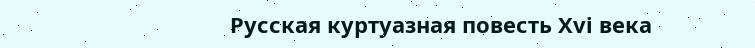Русская куртуазная повесть Хvi века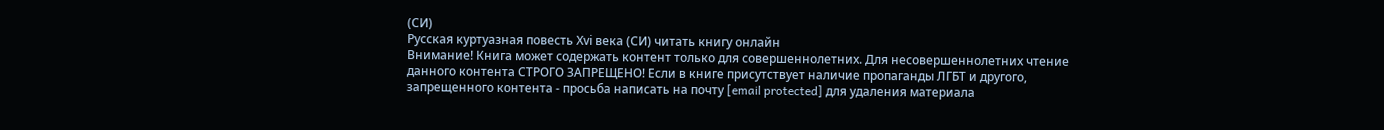(СИ)
Русская куртуазная повесть Хvi века (СИ) читать книгу онлайн
Внимание! Книга может содержать контент только для совершеннолетних. Для несовершеннолетних чтение данного контента СТРОГО ЗАПРЕЩЕНО! Если в книге присутствует наличие пропаганды ЛГБТ и другого, запрещенного контента - просьба написать на почту [email protected] для удаления материала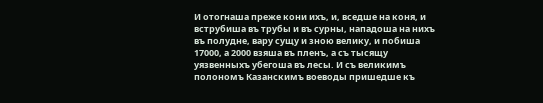И отогнаша преже кони ихъ, и, вседше на коня, и вструбиша въ трубы и въ сурны, нападоша на нихъ въ полудне, вару сущу и зною велику, и побиша 17000, а 2000 взяша въ пленъ, а съ тысящу уязвенныхъ убегоша въ лесы. И съ великимъ полономъ Казанскимъ воеводы пришедше къ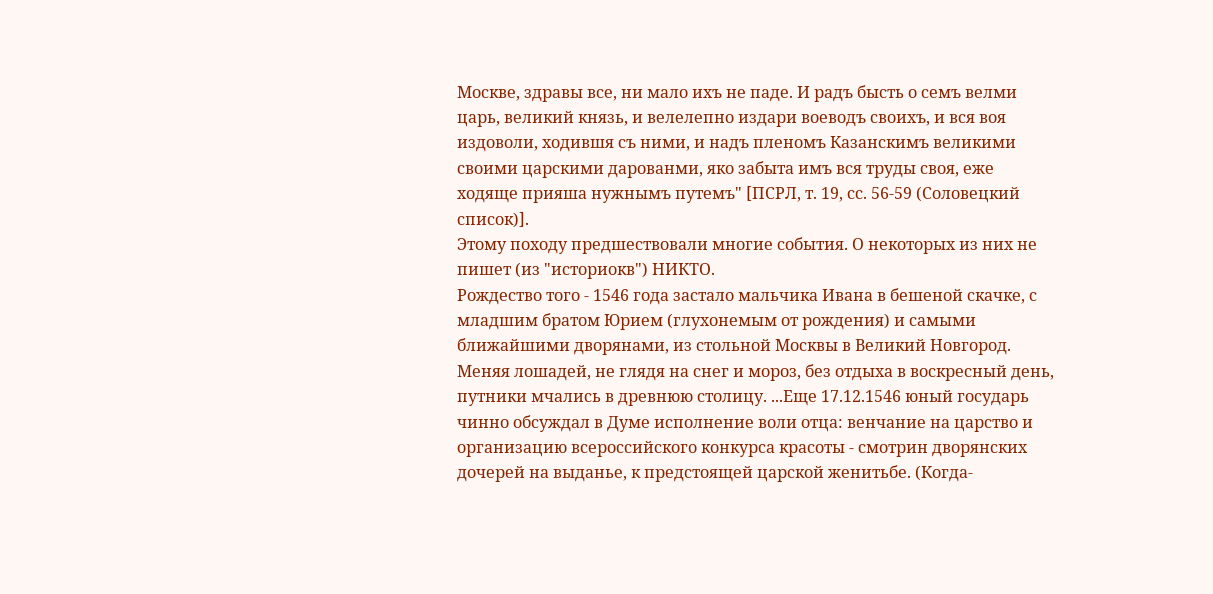Москве, здравы все, ни мало ихъ не паде. И радъ бысть о семъ велми царь, великий князь, и велелепно издари воеводъ своихъ, и вся воя издоволи, ходившя съ ними, и надъ пленомъ Казанскимъ великими своими царскими дарованми, яко забыта имъ вся труды своя, еже ходяще прияша нужнымъ путемъ" [ПСРЛ, т. 19, сс. 56-59 (Соловецкий список)].
Этому походу предшествовали многие события. О некоторых из них не пишет (из "историокв") НИКТО.
Рождество того - 1546 года застало мальчика Ивана в бешеной скачке, с младшим братом Юрием (глухонемым от рождения) и самыми ближайшими дворянами, из стольной Москвы в Великий Новгород. Меняя лошадей, не глядя на снег и мороз, без отдыха в воскресный день, путники мчались в древнюю столицу. ...Еще 17.12.1546 юный государь чинно обсуждал в Думе исполнение воли отца: венчание на царство и организацию всероссийского конкурса красоты - смотрин дворянских дочерей на выданье, к предстоящей царской женитьбе. (Когда-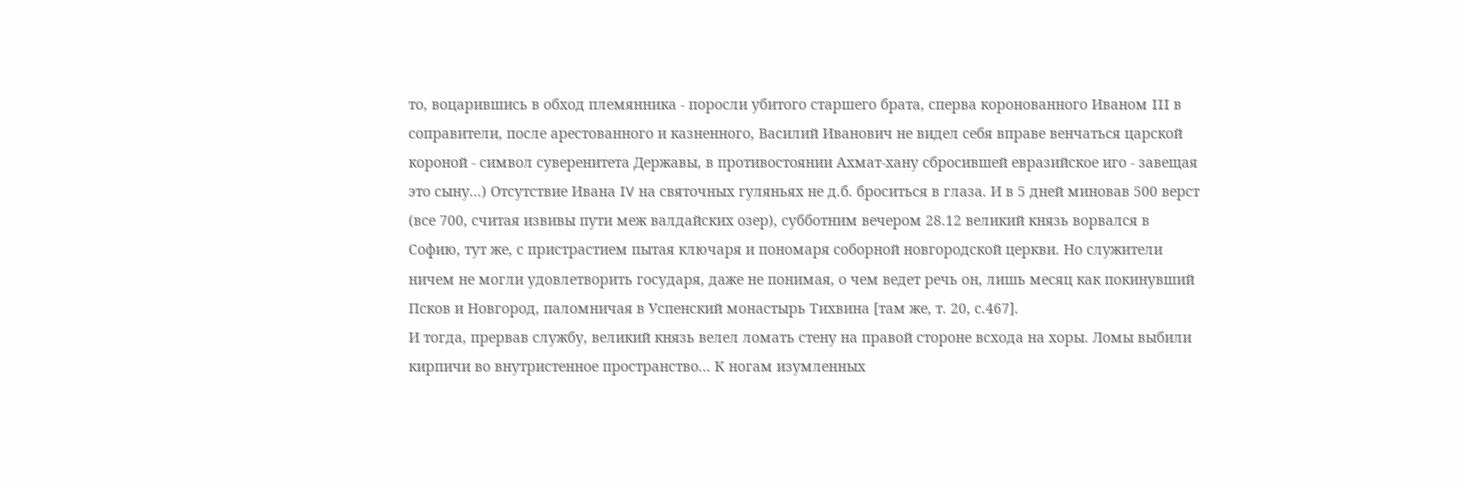то, воцарившись в обход племянника - поросли убитого старшего брата, сперва коронованного Иваном III в соправители, после арестованного и казненного, Василий Иванович не видел себя вправе венчаться царской короной - символ суверенитета Державы, в противостоянии Ахмат-хану сбросившей евразийское иго - завещая это сыну...) Отсутствие Ивана IV на святочных гуляньях не д.б. броситься в глаза. И в 5 дней миновав 500 верст (все 700, считая извивы пути меж валдайских озер), субботним вечером 28.12 великий князь ворвался в Софию, тут же, с пристрастием пытая ключаря и пономаря соборной новгородской церкви. Но служители ничем не могли удовлетворить государя, даже не понимая, о чем ведет речь он, лишь месяц как покинувший Псков и Новгород, паломничая в Успенский монастырь Тихвина [там же, т. 20, с.467].
И тогда, прервав службу, великий князь велел ломать стену на правой стороне всхода на хоры. Ломы выбили кирпичи во внутристенное пространство... К ногам изумленных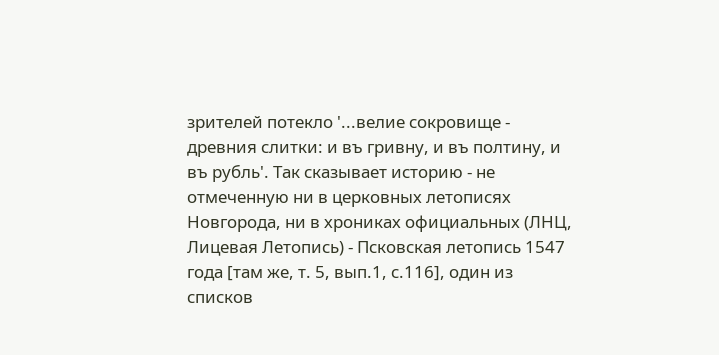зрителей потекло '...велие сокровище - древния слитки: и въ гривну, и въ полтину, и въ рубль'. Так сказывает историю - не отмеченную ни в церковных летописях Новгорода, ни в хрониках официальных (ЛНЦ, Лицевая Летопись) - Псковская летопись 1547 года [там же, т. 5, вып.1, с.116], один из списков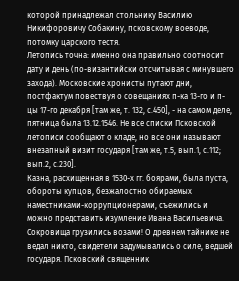которой принадлежал стольнику Василию Никифоровичу Собакину, псковскому воеводе, потомку царского тестя.
Летопись точна: именно она правильно соотносит дату и день (по-византийски отсчитывая с минувшего захода). Московские хронисты путают дни, постфактум повествуя о совещаниях п-ка 13-го и п-цы 17-го декабря [там же, т. 132, с.450], - на самом деле, пятница была 13.12.1546. Не все списки Псковской летописи сообщают о кладе, но все они называют внезапный визит государя [там же, т.5, вып.1, с.112; вып.2, с.230].
Казна, расхищенная в 1530-х гг. боярами, была пуста, обороты купцов, безжалостно обираемых наместниками-коррупционерами, съежились и можно представить изумление Ивана Васильевича. Сокровища грузились возами! О древнем тайнике не ведал никто, свидетели задумывались о силе, ведшей государя. Псковский священник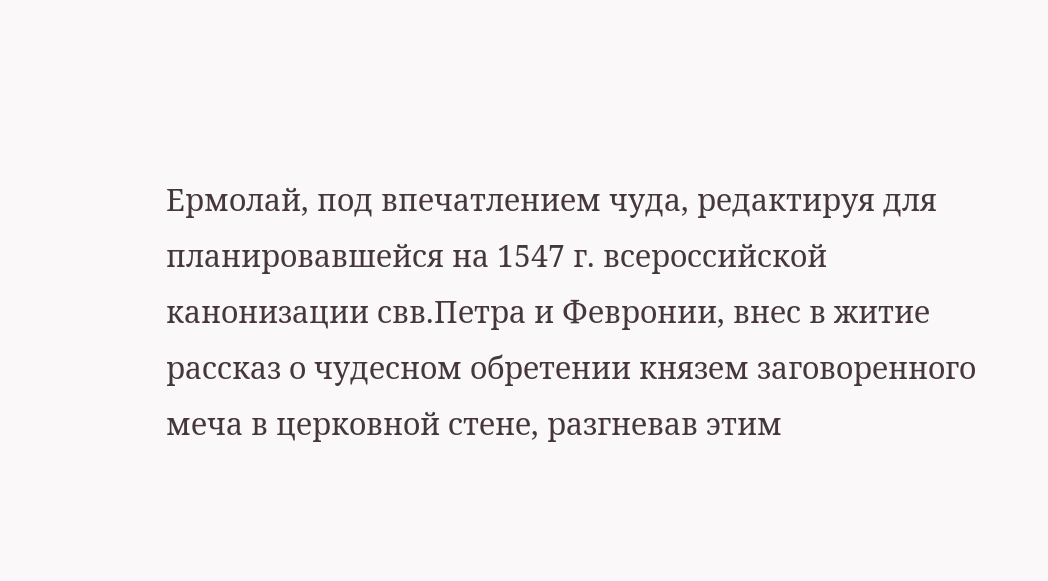Ермолай, под впечатлением чуда, редактируя для планировавшейся на 1547 г. всероссийской канонизации свв.Петра и Февронии, внес в житие рассказ о чудесном обретении князем заговоренного меча в церковной стене, разгневав этим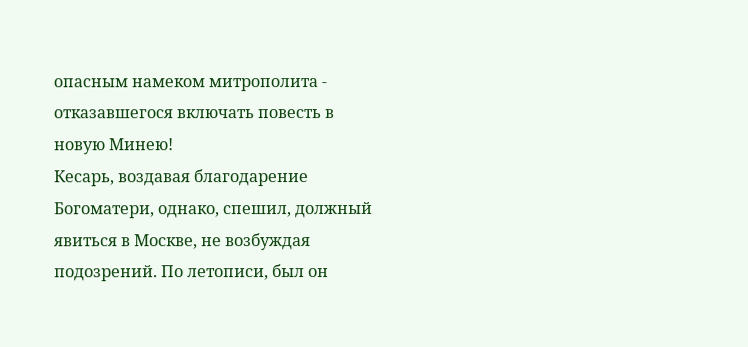опасным намеком митрополита - отказавшегося включать повесть в новую Минею!
Кесарь, воздавая благодарение Богоматери, однако, спешил, должный явиться в Москве, не возбуждая подозрений. По летописи, был он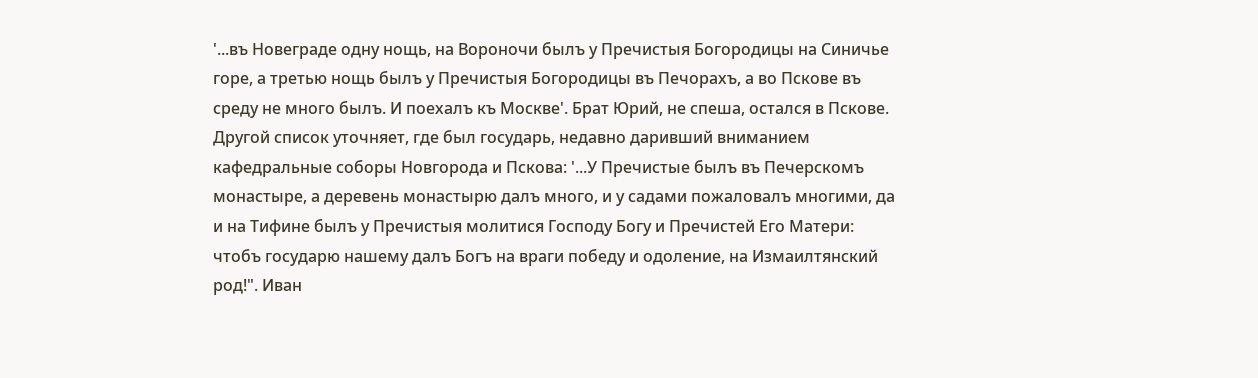'...въ Новеграде одну нощь, на Вороночи былъ у Пречистыя Богородицы на Синичье горе, а третью нощь былъ у Пречистыя Богородицы въ Печорахъ, а во Пскове въ среду не много былъ. И поехалъ къ Москве'. Брат Юрий, не спеша, остался в Пскове.
Другой список уточняет, где был государь, недавно даривший вниманием кафедральные соборы Новгорода и Пскова: '...У Пречистые былъ въ Печерскомъ монастыре, а деревень монастырю далъ много, и у садами пожаловалъ многими, да и на Тифине былъ у Пречистыя молитися Господу Богу и Пречистей Его Матери: чтобъ государю нашему далъ Богъ на враги победу и одоление, на Измаилтянский род!". Иван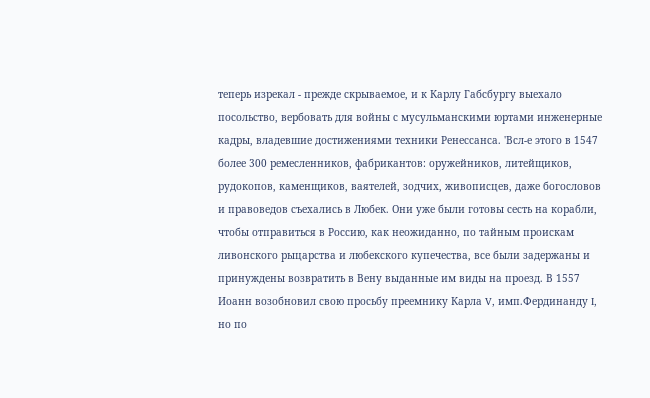теперь изрекал - прежде скрываемое, и к Карлу Габсбургу выехало посольство, вербовать для войны с мусульманскими юртами инженерные кадры, владевшие достижениями техники Ренессанса. 'Всл-е этого в 1547 более 300 ремесленников, фабрикантов: оружейников, литейщиков, рудокопов, каменщиков, ваятелей, зодчих, живописцев, даже богословов и правоведов съехались в Любек. Они уже были готовы сесть на корабли, чтобы отправиться в Россию, как неожиданно, по тайным проискам ливонского рыцарства и любекского купечества, все были задержаны и принуждены возвратить в Вену выданные им виды на проезд. В 1557 Иоанн возобновил свою просьбу преемнику Карла V, имп.Фердинанду I, но по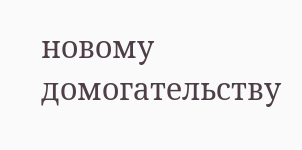новому домогательству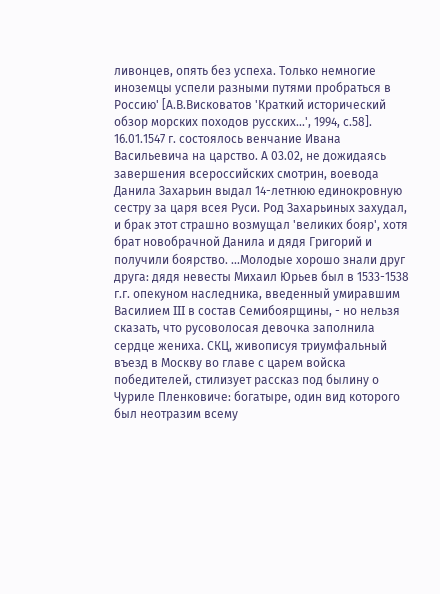ливонцев, опять без успеха. Только немногие иноземцы успели разными путями пробраться в Россию' [А.В.Висковатов 'Краткий исторический обзор морских походов русских...', 1994, с.58].
16.01.1547 г. состоялось венчание Ивана Васильевича на царство. А 03.02, не дожидаясь завершения всероссийских смотрин, воевода Данила Захарьин выдал 14-летнюю единокровную сестру за царя всея Руси. Род Захарьиных захудал, и брак этот страшно возмущал 'великих бояр', хотя брат новобрачной Данила и дядя Григорий и получили боярство. ...Молодые хорошо знали друг друга: дядя невесты Михаил Юрьев был в 1533-1538 г.г. опекуном наследника, введенный умиравшим Василием III в состав Семибоярщины, - но нельзя сказать, что русоволосая девочка заполнила сердце жениха. СКЦ, живописуя триумфальный въезд в Москву во главе с царем войска победителей, стилизует рассказ под былину о Чуриле Пленковиче: богатыре, один вид которого был неотразим всему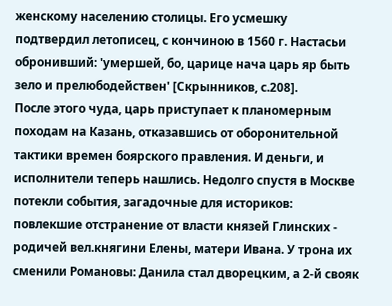женскому населению столицы. Его усмешку подтвердил летописец, с кончиною в 1560 г. Настасьи обронивший: 'умершей, бо, царице нача царь яр быть зело и прелюбодействен' [Скрынников, с.208].
После этого чуда, царь приступает к планомерным походам на Казань, отказавшись от оборонительной тактики времен боярского правления. И деньги, и исполнители теперь нашлись. Недолго спустя в Москве потекли события, загадочные для историков: повлекшие отстранение от власти князей Глинских - родичей вел.княгини Елены, матери Ивана. У трона их сменили Романовы: Данила стал дворецким, а 2-й свояк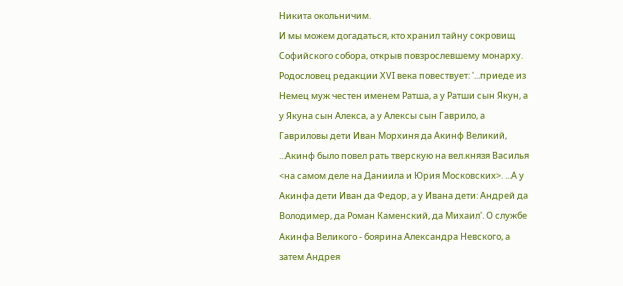Никита окольничим.
И мы можем догадаться, кто хранил тайну сокровищ Софийского собора, открыв повзрослевшему монарху. Родословец редакции ХVI века повествует: '...приеде из Немец муж честен именем Ратша, а у Ратши сын Якун, а у Якуна сын Алекса, а у Алексы сын Гаврило, а Гавриловы дети Иван Морхиня да Акинф Великий, ...Акинф было повел рать тверскую на вел.князя Василья <на самом деле на Даниила и Юрия Московских>. ...А у Акинфа дети Иван да Федор, а у Ивана дети: Андрей да Володимер, да Роман Каменский, да Михаил'. О службе Акинфа Великого - боярина Александра Невского, а затем Андрея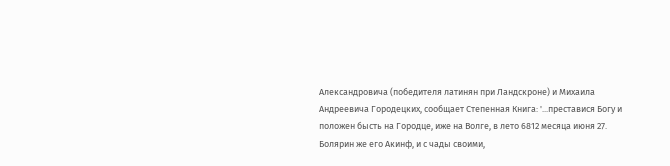Александровича (победителя латинян при Ландскроне) и Михаила Андреевича Городецких, сообщает Степенная Книга: '...преставися Богу и положен бысть на Городце, иже на Волге, в лето 6812 месяца июня 27. Болярин же его Акинф, и с чады своими,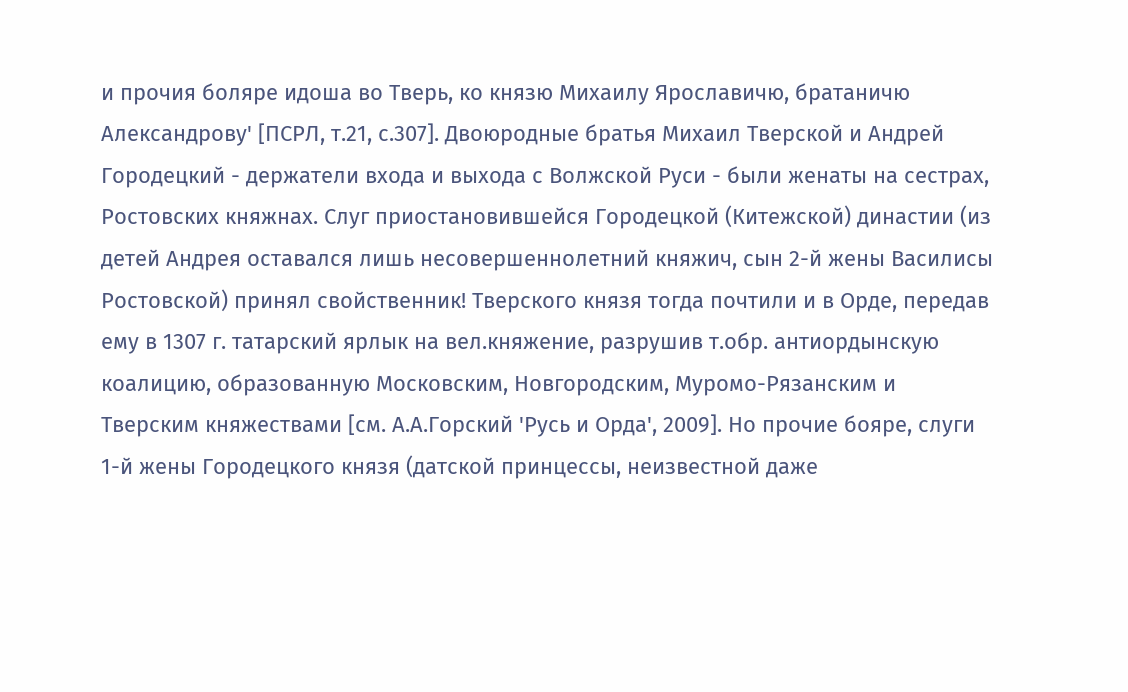и прочия боляре идоша во Тверь, ко князю Михаилу Ярославичю, братаничю Александрову' [ПСРЛ, т.21, с.307]. Двоюродные братья Михаил Тверской и Андрей Городецкий - держатели входа и выхода с Волжской Руси - были женаты на сестрах, Ростовских княжнах. Слуг приостановившейся Городецкой (Китежской) династии (из детей Андрея оставался лишь несовершеннолетний княжич, сын 2-й жены Василисы Ростовской) принял свойственник! Тверского князя тогда почтили и в Орде, передав ему в 1307 г. татарский ярлык на вел.княжение, разрушив т.обр. антиордынскую коалицию, образованную Московским, Новгородским, Муромо-Рязанским и Тверским княжествами [см. А.А.Горский 'Русь и Орда', 2009]. Но прочие бояре, слуги 1-й жены Городецкого князя (датской принцессы, неизвестной даже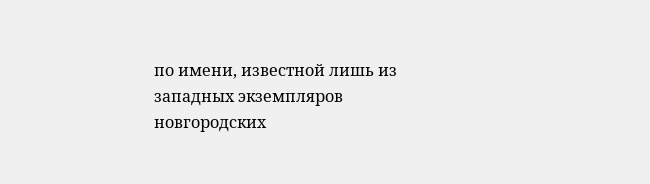по имени, известной лишь из западных экземпляров новгородских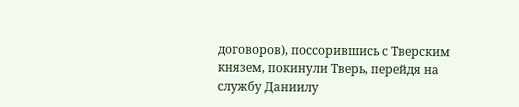договоров), поссорившись с Тверским князем, покинули Тверь, перейдя на службу Даниилу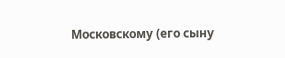Московскому (его сыну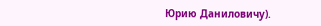Юрию Даниловичу).